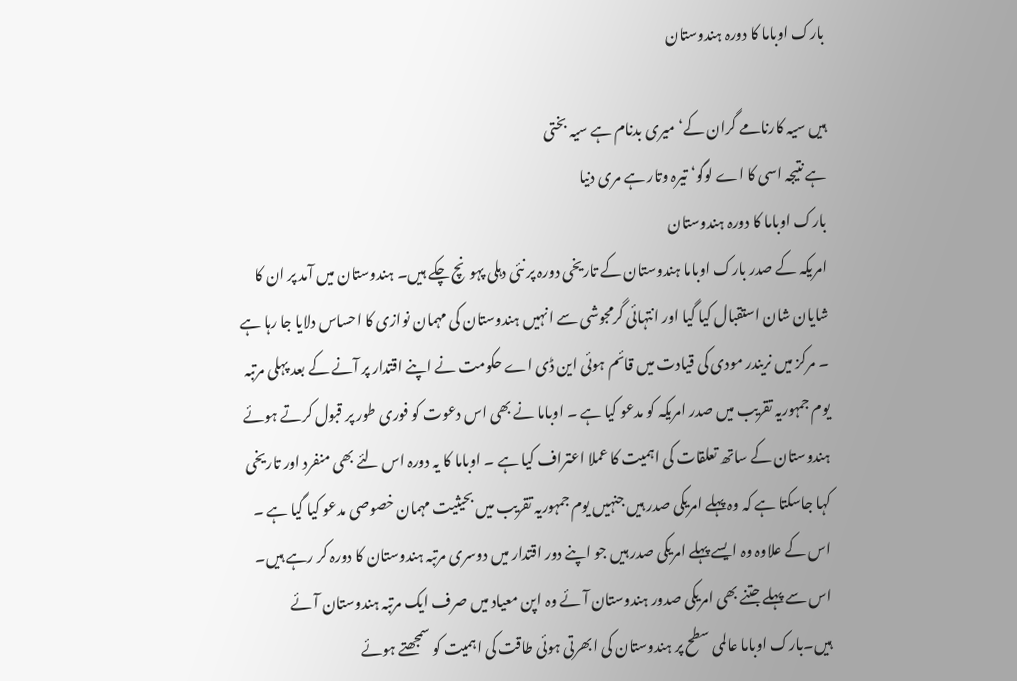بارک اوباما کا دورہ ہندوستان

ہیں سیہ کارنامے گران کے‘ میری بدنام ہے سیہ بختی
ہے نتیجہ اسی کا اے لوگو‘ تیرہ وتار ہے مری دنیا
بارک اوباما کا دورہ ہندوستان
امریکہ کے صدر بارک اوباما ہندوستان کے تاریخی دورہ پر نئی دہلی پہونچ چکے ہیں۔ ہندوستان میں آمد پر ان کا شایان شان استقبال کیا گیا اور انتہائی گرمجوشی سے انہیں ہندوستان کی مہمان نوازی کا احساس دلایا جا رہا ہے ۔ مرکز میں نریندر مودی کی قیادت میں قائم ہوئی این ڈی اے حکومت نے اپنے اقتدار پر آنے کے بعد پہلی مرتبہ یوم جمہوریہ تقریب میں صدر امریکہ کو مدعو کیا ہے ۔ اوباما نے بھی اس دعوت کو فوری طور پر قبول کرتے ہوئے ہندوستان کے ساتھ تعلقات کی اہمیت کا عملا اعتراف کیا ہے ۔ اوباما کا یہ دورہ اس لئے بھی منفرد اور تاریخی کہا جاسکتا ہے کہ وہ پہلے امریکی صدر ہیں جنہیں یوم جمہوریہ تقریب میں بحیثیت مہمان خصوصی مدعو کیا گیا ہے ۔ اس کے علاوہ وہ ایسے پہلے امریکی صدر ہیں جو اپنے دور اقتدار میں دوسری مرتبہ ہندوستان کا دورہ کر رہے ہیں۔ اس سے پہلے جتنے بھی امریکی صدور ہندوستان آئے وہ اپن معیاد میں صرف ایک مرتبہ ہندوستان آئے ہیں۔بارک اوباما عالمی سطح پر ہندوستان کی ابھرتی ہوئی طاقت کی اہمیت کو سمجھتے ہوئے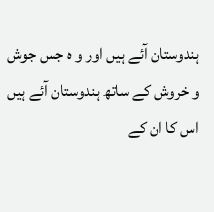ہندوستان آئے ہیں اور و ہ جس جوش و خروش کے ساتھ ہندوستان آئے ہیں اس کا ان کے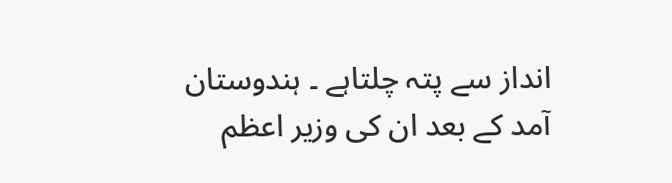انداز سے پتہ چلتاہے ۔ ہندوستان آمد کے بعد ان کی وزیر اعظم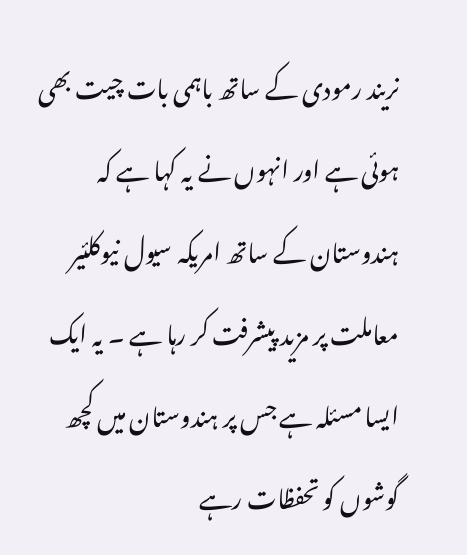نریند رمودی کے ساتھ باہمی بات چیت بھی ہوئی ہے اور انہوں نے یہ کہا ہے کہ ہندوستان کے ساتھ امریکہ سیول نیوکلئیر معاملت پر مزید پیشرفت کر رہا ہے ۔ یہ ایک ایسا مسئلہ ہے جس پر ہندوستان میں کچھ گوشوں کو تحفظات رہے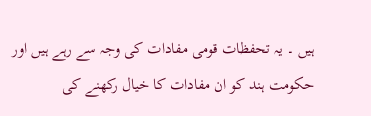ہیں ۔ یہ تحفظات قومی مفادات کی وجہ سے رہے ہیں اور حکومت ہند کو ان مفادات کا خیال رکھنے کی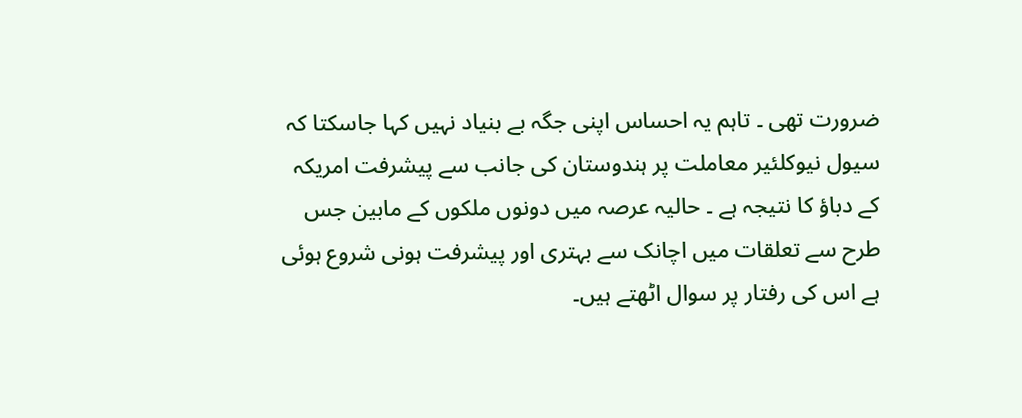ضرورت تھی ۔ تاہم یہ احساس اپنی جگہ بے بنیاد نہیں کہا جاسکتا کہ سیول نیوکلئیر معاملت پر ہندوستان کی جانب سے پیشرفت امریکہ کے دباؤ کا نتیجہ ہے ۔ حالیہ عرصہ میں دونوں ملکوں کے مابین جس طرح سے تعلقات میں اچانک سے بہتری اور پیشرفت ہونی شروع ہوئی ہے اس کی رفتار پر سوال اٹھتے ہیں۔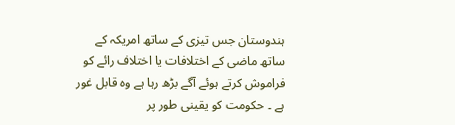ہندوستان جس تیزی کے ساتھ امریکہ کے ساتھ ماضی کے اختلافات یا اختلاف رائے کو فراموش کرتے ہوئے آگے بڑھ رہا ہے وہ قابل غور ہے ۔ حکومت کو یقینی طور پر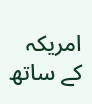امریکہ کے ساتھ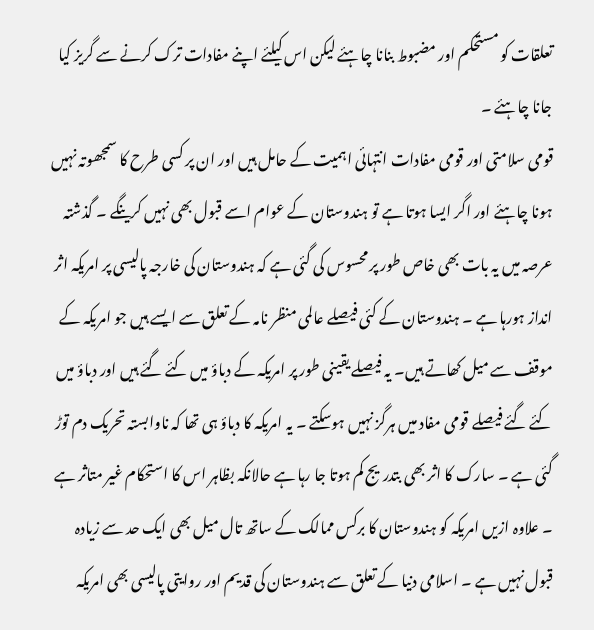تعلقات کو مستحکم اور مضبوط بنانا چاہئے لیکن اس کیلئے اپنے مفادات ترک کرنے سے گریز کیا جانا چاہئے ۔
قومی سلامتی اور قومی مفادات انتہائی اہمیت کے حامل ہیں اور ان پر کسی طرح کا سمجھوتہ نہیں ہونا چاہئے اور اگر ایسا ہوتا ہے تو ہندوستان کے عوام اسے قبول بھی نہیں کرینگے ۔ گذشتہ عرصہ میں یہ بات بھی خاص طور پر محسوس کی گئی ہے کہ ہندوستان کی خارجہ پالیسی پر امریکہ اثر انداز ہورہا ہے ۔ ہندوستان کے کئی فیصلے عالمی منظر نامہ کے تعلق سے ایسے ہیں جو امریکہ کے موقف سے میل کھاتے ہیں۔ یہ فیصلے یقینی طور پر امریکہ کے دباؤ میں کئے گئے ہیں اور دباؤ میں کئے گئے فیصلے قومی مفاد میں ہرگز نہیں ہوسکتے ۔ یہ امریکہ کا دباؤ ہی تھا کہ ناوابستہ تحریک دم توڑ گئی ہے ۔ سارک کا اثر بھی بتدریج کم ہوتا جا رہا ہے حالانکہ بظاہر اس کا استحکام غیر متاثر ہے ۔ علاوہ ازیں امریکہ کو ہندوستان کا برکس ممالک کے ساتھ تال میل بھی ایک حد سے زیادہ قبول نہیں ہے ۔ اسلامی دنیا کے تعلق سے ہندوستان کی قدیم اور روایتی پالیسی بھی امریکہ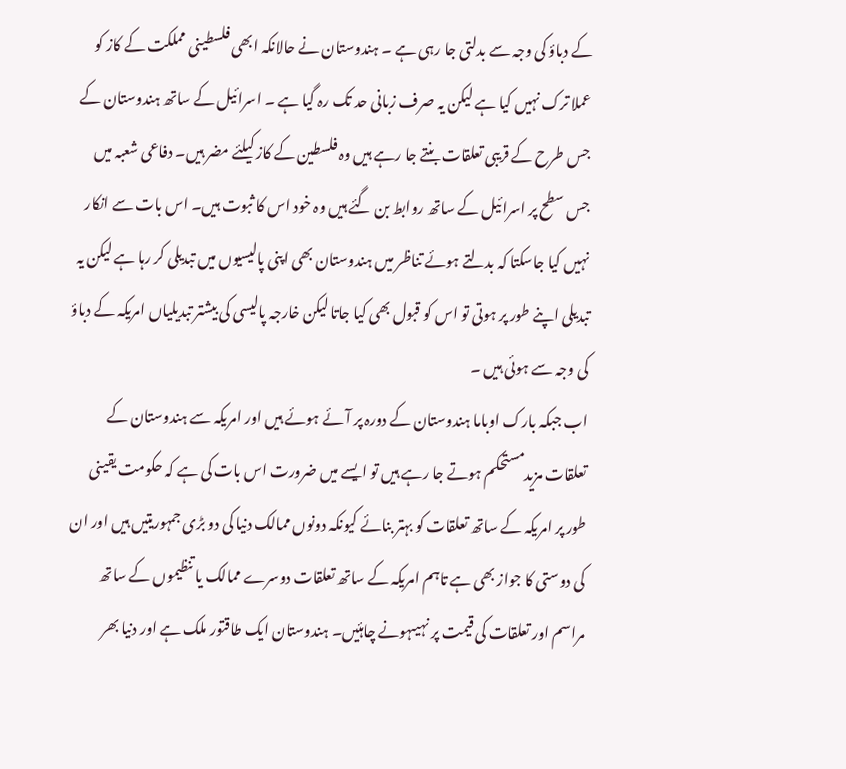کے دباؤ کی وجہ سے بدلتی جا رہی ہے ۔ ہندوستان نے حالانکہ ابھی فلسطینی مملکت کے کاز کو عملا ترک نہیں کیا ہے لیکن یہ صرف زبانی حد تک رہ گیا ہے ۔ اسرائیل کے ساتھ ہندوستان کے جس طرح کے قریبی تعلقات بنتے جا رہے ہیں وہ فلسطین کے کاز کیلئے مضر ہیں۔ دفاعی شعبہ میں جس سطح پر اسرائیل کے ساتھ روابط بن گئے ہیں وہ خود اس کا ثبوت ہیں۔ اس بات سے انکار نہیں کیا جاسکتا کہ بدلتے ہوئے تناظر میں ہندوستان بھی اپنی پالیسیوں میں تبدیلی کر رہا ہے لیکن یہ تبدیلی اپنے طور پر ہوتی تو اس کو قبول بھی کیا جاتا لیکن خارجہ پالیسی کی بیشتر تبدیلیاں امریکہ کے دباؤ کی وجہ سے ہوئی ہیں ۔
اب جبکہ بارک اوباما ہندوستان کے دورہ پر آئے ہوئے ہیں اور امریکہ سے ہندوستان کے تعلقات مزیدمستحکم ہوتے جا رہے ہیں تو ایسے میں ضرورت اس بات کی ہے کہ حکومت یقینی طور پر امریکہ کے ساتھ تعلقات کو بہتر بنائے کیونکہ دونوں ممالک دنیا کی دو بڑی جمہوریتیں ہیں اور ان کی دوستی کا جواز بھی ہے تاہم امریکہ کے ساتھ تعلقات دوسرے ممالک یا تنظیموں کے ساتھ مراسم اور تعلقات کی قیمت پر نہیںہونے چاہئیں۔ ہندوستان ایک طاقتور ملک ہے اور دنیا بھر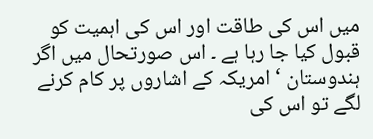میں اس کی طاقت اور اس کی اہمیت کو قبول کیا جا رہا ہے ۔ اس صورتحال میں اگر ہندوستان ‘ امریکہ کے اشاروں پر کام کرنے لگے تو اس کی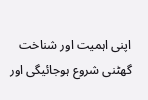اپنی اہمیت اور شناخت گھٹنی شروع ہوجائیگی اور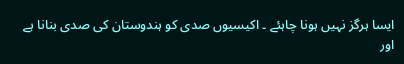ایسا ہرگز نہیں ہونا چاہئے ۔ اکیسیوں صدی کو ہندوستان کی صدی بنانا ہے اور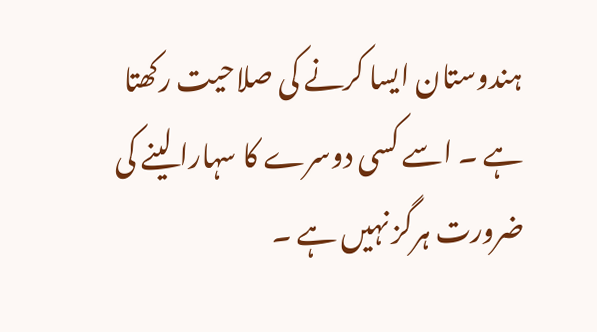ہندوستان ایسا کرنے کی صلاحیت رکھتا ہے ۔ اسے کسی دوسرے کا سہارا لینے کی ضرورت ہرگز نہیں ہے ۔